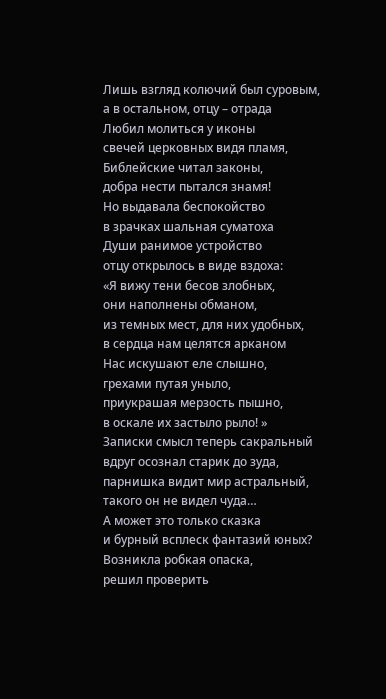Лишь взгляд колючий был суровым,
а в остальном, отцу – отрада
Любил молиться у иконы
свечей церковных видя пламя,
Библейские читал законы,
добра нести пытался знамя!
Но выдавала беспокойство
в зрачках шальная суматоха
Души ранимое устройство
отцу открылось в виде вздоха:
«Я вижу тени бесов злобных,
они наполнены обманом,
из темных мест, для них удобных,
в сердца нам целятся арканом
Нас искушают еле слышно,
грехами путая уныло,
приукрашая мерзость пышно,
в оскале их застыло рыло! »
Записки смысл теперь сакральный
вдруг осознал старик до зуда,
парнишка видит мир астральный,
такого он не видел чуда…
А может это только сказка
и бурный всплеск фантазий юных?
Возникла робкая опаска,
решил проверить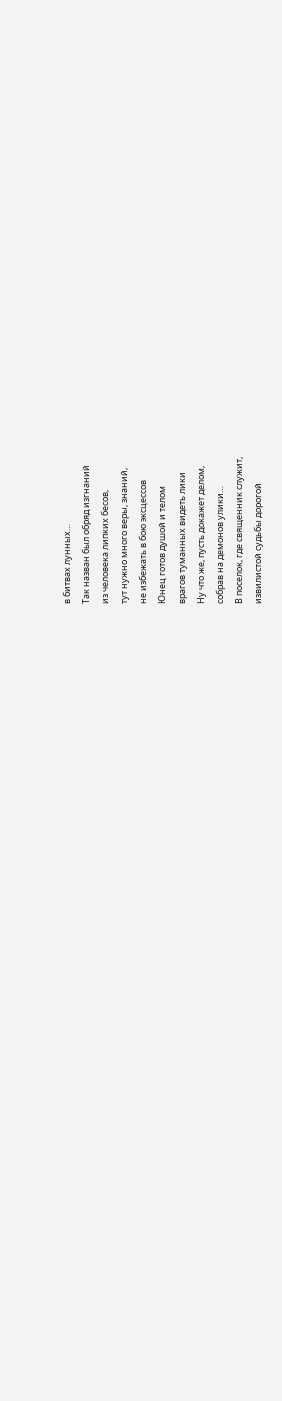в битвах лунных…
Так назван был обряд изгнаний
из человека липких бесов,
тут нужно много веры, знаний,
не избежать в бою эксцессов
Юнец готов душой и телом
врагов туманных видеть лики
Ну что же, пусть докажет делом,
собрав на демонов улики…
В поселок, где священник служит,
извилистой судьбы дорогой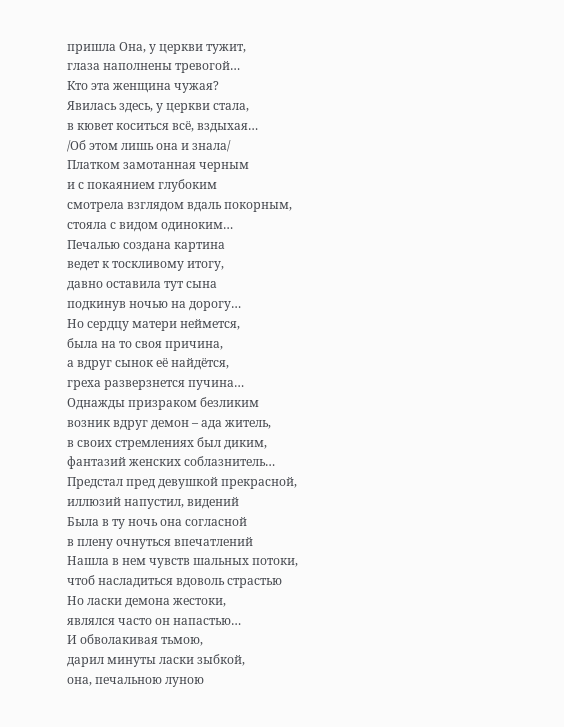пришла Она, у церкви тужит,
глаза наполнены тревогой…
Кто эта женщина чужая?
Явилась здесь, у церкви стала,
в кювет коситься всё, вздыхая…
/Об этом лишь она и знала/
Платком замотанная черным
и с покаянием глубоким
смотрела взглядом вдаль покорным,
стояла с видом одиноким…
Печалью создана картина
ведет к тоскливому итогу,
давно оставила тут сына
подкинув ночью на дорогу…
Но сердцу матери неймется,
была на то своя причина,
а вдруг сынок её найдётся,
греха разверзнется пучина…
Однажды призраком безликим
возник вдруг демон – ада житель,
в своих стремлениях был диким,
фантазий женских соблазнитель…
Предстал пред девушкой прекрасной,
иллюзий напустил, видений
Была в ту ночь она согласной
в плену очнуться впечатлений
Нашла в нем чувств шальных потоки,
чтоб насладиться вдоволь страстью
Но ласки демона жестоки,
являлся часто он напастью…
И обволакивая тьмою,
дарил минуты ласки зыбкой,
она, печальною луною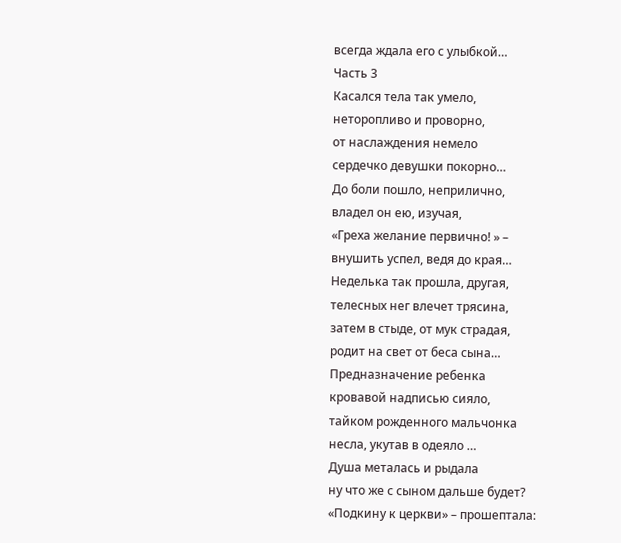всегда ждала его с улыбкой…
Часть 3
Касался тела так умело,
неторопливо и проворно,
от наслаждения немело
сердечко девушки покорно…
До боли пошло, неприлично,
владел он ею, изучая,
«Греха желание первично! » –
внушить успел, ведя до края…
Неделька так прошла, другая,
телесных нег влечет трясина,
затем в стыде, от мук страдая,
родит на свет от беса сына…
Предназначение ребенка
кровавой надписью сияло,
тайком рожденного мальчонка
несла, укутав в одеяло …
Душа металась и рыдала
ну что же с сыном дальше будет?
«Подкину к церкви» – прошептала: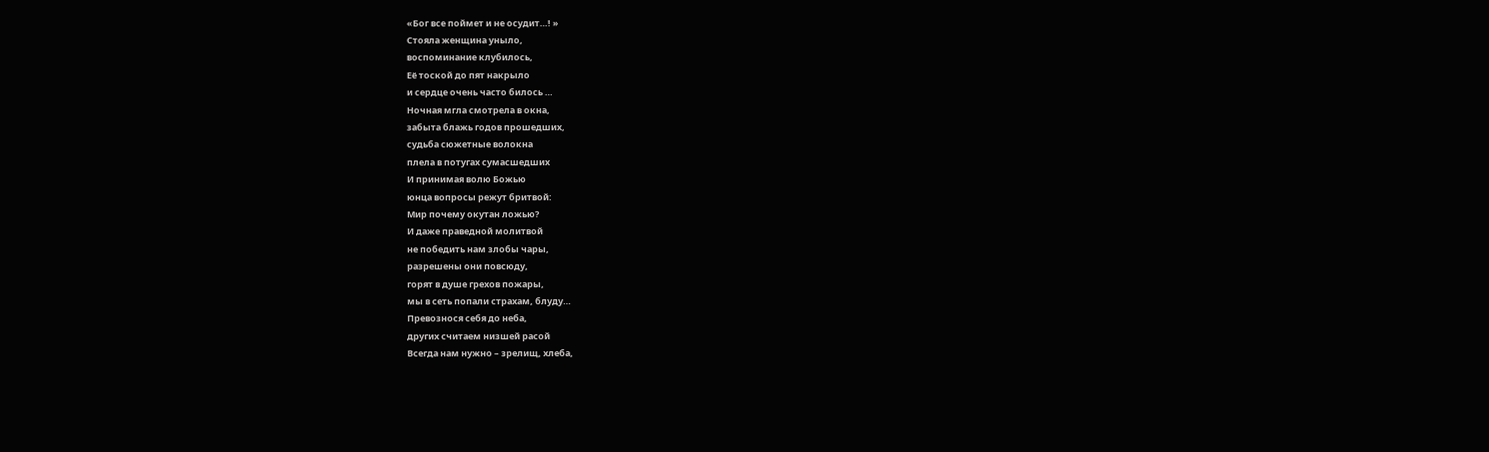«Бог все поймет и не осудит…! »
Стояла женщина уныло,
воспоминание клубилось,
Её тоской до пят накрыло
и сердце очень часто билось …
Ночная мгла смотрела в окна,
забыта блажь годов прошедших,
судьба сюжетные волокна
плела в потугах сумасшедших
И принимая волю Божью
юнца вопросы режут бритвой:
Мир почему окутан ложью?
И даже праведной молитвой
не победить нам злобы чары,
разрешены они повсюду,
горят в душе грехов пожары,
мы в сеть попали страхам, блуду…
Превознося себя до неба,
других считаем низшей расой
Всегда нам нужно – зрелищ, хлеба,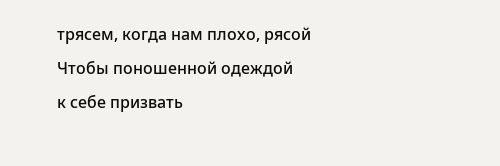трясем, когда нам плохо, рясой
Чтобы поношенной одеждой
к себе призвать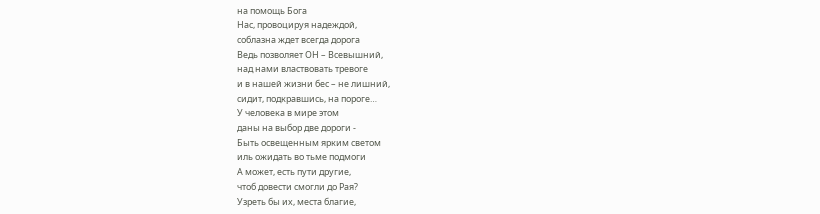на помощь Бога
Нас, провоцируя надеждой,
соблазна ждет всегда дорога
Ведь позволяет ОН – Всевышний,
над нами властвовать тревоге
и в нашей жизни бес – не лишний,
сидит, подкравшись, на пороге…
У человека в мире этом
даны на выбор две дороги -
Быть освещенным ярким светом
иль ожидать во тьме подмоги
А может, есть пути другие,
чтоб довести смогли до Рая?
Узреть бы их, места благие,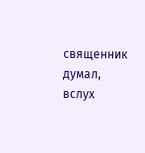священник думал, вслух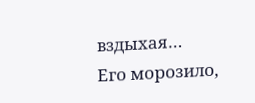вздыхая…
Его морозило,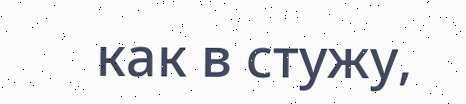как в стужу,